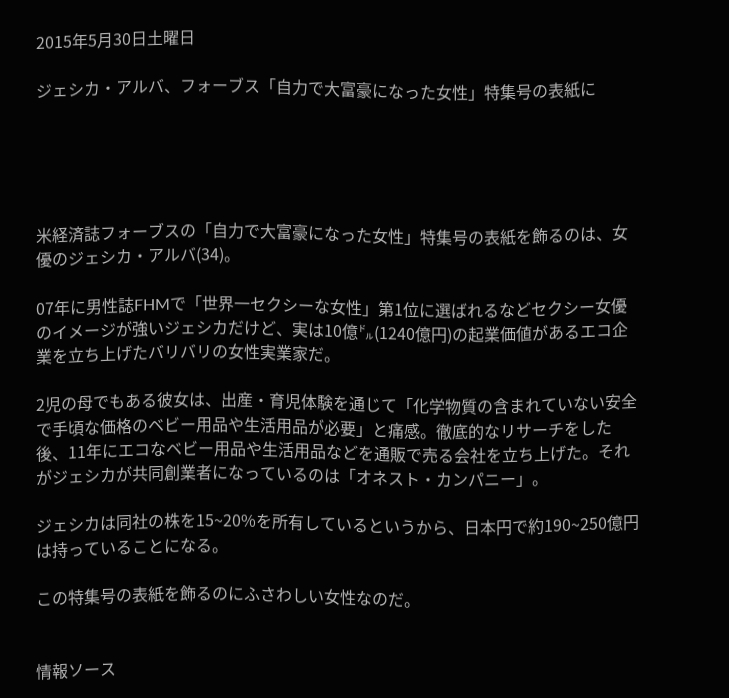2015年5月30日土曜日

ジェシカ・アルバ、フォーブス「自力で大富豪になった女性」特集号の表紙に





米経済誌フォーブスの「自力で大富豪になった女性」特集号の表紙を飾るのは、女優のジェシカ・アルバ(34)。

07年に男性誌FHMで「世界一セクシーな女性」第1位に選ばれるなどセクシー女優のイメージが強いジェシカだけど、実は10億㌦(1240億円)の起業価値があるエコ企業を立ち上げたバリバリの女性実業家だ。

2児の母でもある彼女は、出産・育児体験を通じて「化学物質の含まれていない安全で手頃な価格のベビー用品や生活用品が必要」と痛感。徹底的なリサーチをした後、11年にエコなベビー用品や生活用品などを通販で売る会社を立ち上げた。それがジェシカが共同創業者になっているのは「オネスト・カンパニー」。

ジェシカは同社の株を15~20%を所有しているというから、日本円で約190~250億円は持っていることになる。

この特集号の表紙を飾るのにふさわしい女性なのだ。


情報ソース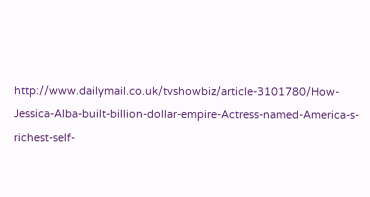http://www.dailymail.co.uk/tvshowbiz/article-3101780/How-Jessica-Alba-built-billion-dollar-empire-Actress-named-America-s-richest-self-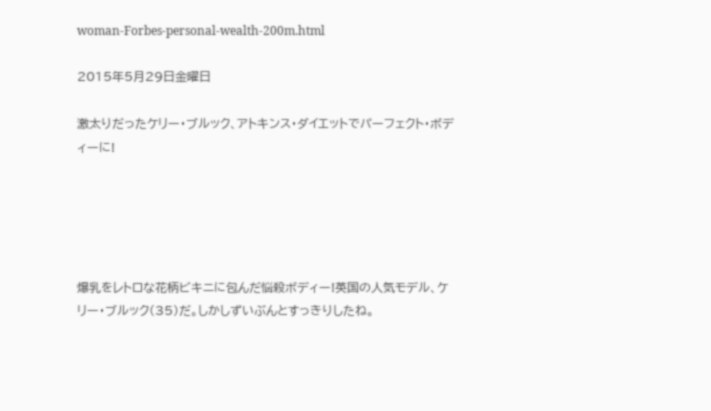woman-Forbes-personal-wealth-200m.html

2015年5月29日金曜日

激太りだったケリー・ブルック、アトキンス・ダイエットでパーフェクト・ボディーに!





爆乳をレトロな花柄ビキニに包んだ悩殺ボディー!英国の人気モデル、ケリー・ブルック(35)だ。しかしずいぶんとすっきりしたね。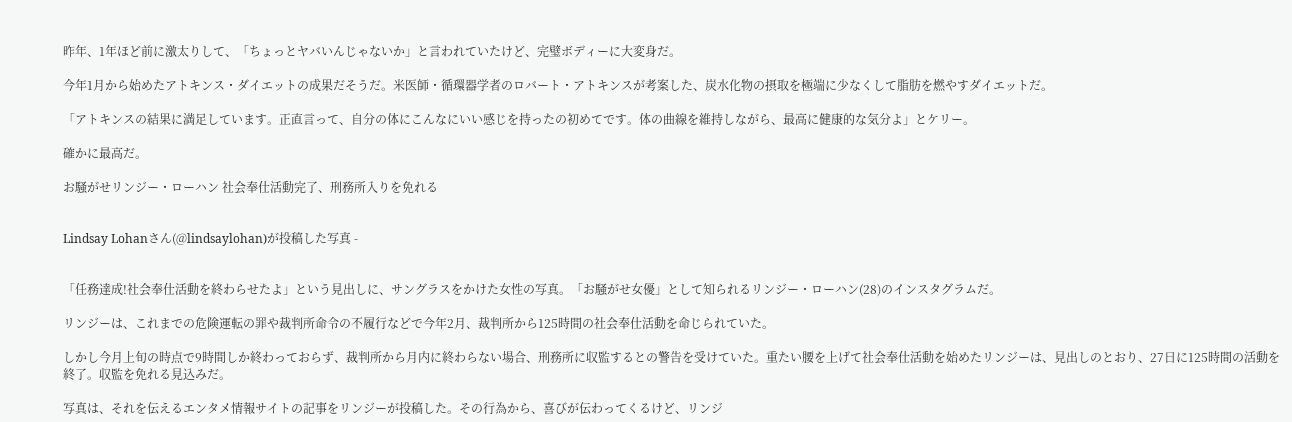昨年、1年ほど前に激太りして、「ちょっとヤバいんじゃないか」と言われていたけど、完璧ボディーに大変身だ。

今年1月から始めたアトキンス・ダイエットの成果だそうだ。米医師・循環器学者のロバート・アトキンスが考案した、炭水化物の摂取を極端に少なくして脂肪を燃やすダイエットだ。

「アトキンスの結果に満足しています。正直言って、自分の体にこんなにいい感じを持ったの初めてです。体の曲線を維持しながら、最高に健康的な気分よ」とケリー。

確かに最高だ。

お騒がせリンジー・ローハン 社会奉仕活動完了、刑務所入りを免れる


Lindsay Lohanさん(@lindsaylohan)が投稿した写真 -


「任務達成!社会奉仕活動を終わらせたよ」という見出しに、サングラスをかけた女性の写真。「お騒がせ女優」として知られるリンジー・ローハン(28)のインスタグラムだ。

リンジーは、これまでの危険運転の罪や裁判所命令の不履行などで今年2月、裁判所から125時間の社会奉仕活動を命じられていた。

しかし今月上旬の時点で9時間しか終わっておらず、裁判所から月内に終わらない場合、刑務所に収監するとの警告を受けていた。重たい腰を上げて社会奉仕活動を始めたリンジーは、見出しのとおり、27日に125時間の活動を終了。収監を免れる見込みだ。

写真は、それを伝えるエンタメ情報サイトの記事をリンジーが投稿した。その行為から、喜びが伝わってくるけど、リンジ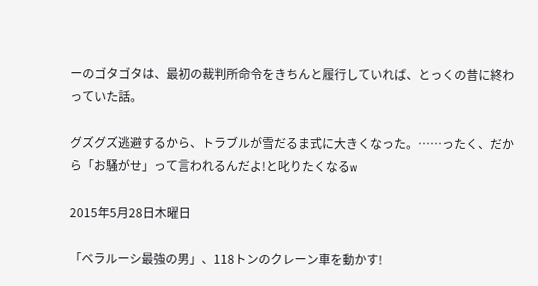ーのゴタゴタは、最初の裁判所命令をきちんと履行していれば、とっくの昔に終わっていた話。

グズグズ逃避するから、トラブルが雪だるま式に大きくなった。……ったく、だから「お騒がせ」って言われるんだよ!と叱りたくなるw

2015年5月28日木曜日

「ベラルーシ最強の男」、118トンのクレーン車を動かす!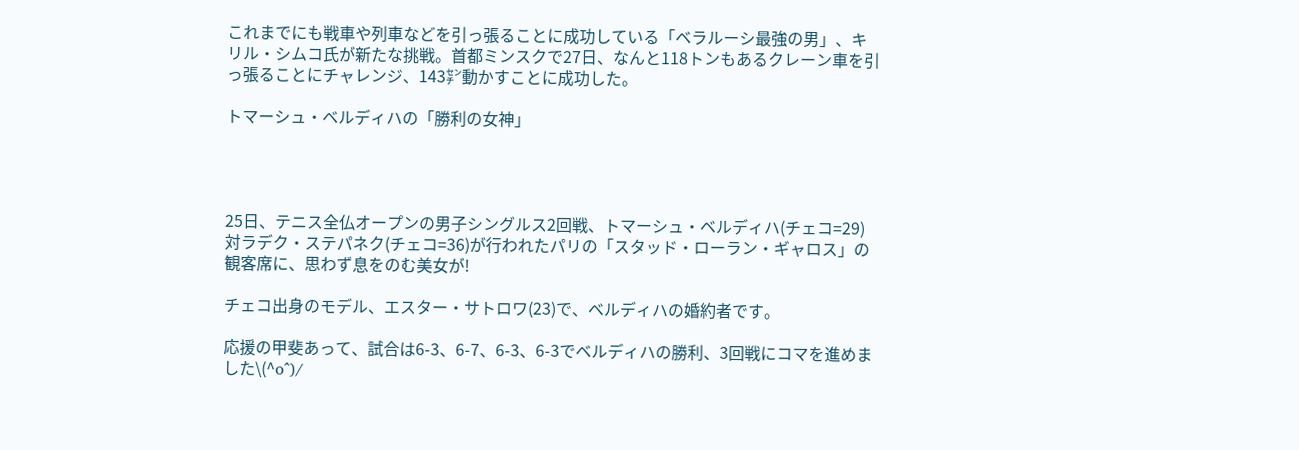これまでにも戦車や列車などを引っ張ることに成功している「ベラルーシ最強の男」、キリル・シムコ氏が新たな挑戦。首都ミンスクで27日、なんと118トンもあるクレーン車を引っ張ることにチャレンジ、143㌢動かすことに成功した。

トマーシュ・ベルディハの「勝利の女神」




25日、テニス全仏オープンの男子シングルス2回戦、トマーシュ・ベルディハ(チェコ=29)対ラデク・ステパネク(チェコ=36)が行われたパリの「スタッド・ローラン・ギャロス」の観客席に、思わず息をのむ美女が!

チェコ出身のモデル、エスター・サトロワ(23)で、ベルディハの婚約者です。

応援の甲斐あって、試合は6-3、6-7、6-3、6-3でベルディハの勝利、3回戦にコマを進めました\(^o^)/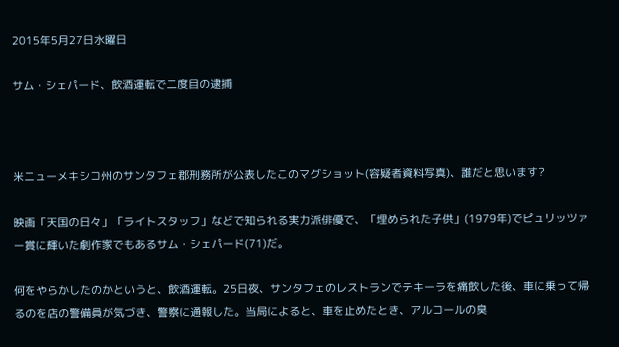2015年5月27日水曜日

サム・シェパード、飲酒運転で二度目の逮捕



米ニューメキシコ州のサンタフェ郡刑務所が公表したこのマグショット(容疑者資料写真)、誰だと思います?

映画「天国の日々」「ライトスタッフ」などで知られる実力派俳優で、「埋められた子供」(1979年)でピュリッツァー賞に輝いた劇作家でもあるサム・シェパード(71)だ。

何をやらかしたのかというと、飲酒運転。25日夜、サンタフェのレストランでテキーラを痛飲した後、車に乗って帰るのを店の警備員が気づき、警察に通報した。当局によると、車を止めたとき、アルコールの臭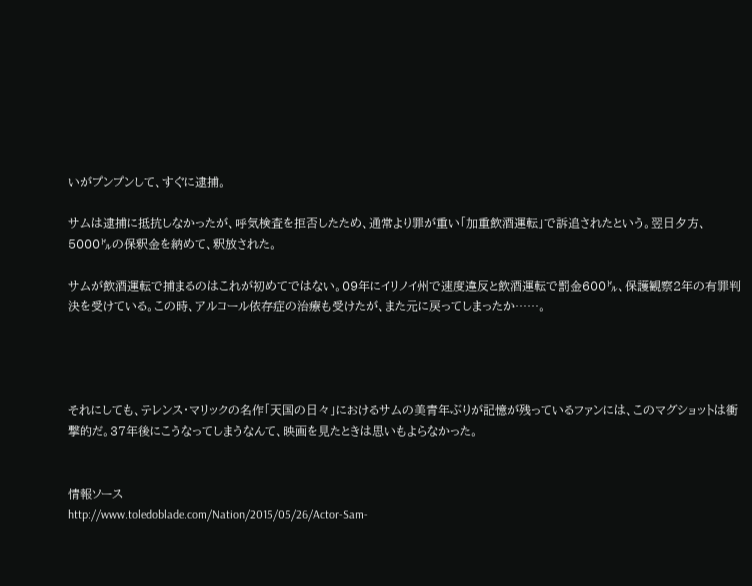いがプンプンして、すぐに逮捕。

サムは逮捕に抵抗しなかったが、呼気検査を拒否したため、通常より罪が重い「加重飲酒運転」で訴追されたという。翌日夕方、5000㌦の保釈金を納めて、釈放された。

サムが飲酒運転で捕まるのはこれが初めてではない。09年にイリノイ州で速度違反と飲酒運転で罰金600㌦、保護観察2年の有罪判決を受けている。この時、アルコール依存症の治療も受けたが、また元に戻ってしまったか……。




それにしても、テレンス・マリックの名作「天国の日々」におけるサムの美青年ぶりが記憶が残っているファンには、このマグショットは衝撃的だ。37年後にこうなってしまうなんて、映画を見たときは思いもよらなかった。


情報ソース
http://www.toledoblade.com/Nation/2015/05/26/Actor-Sam-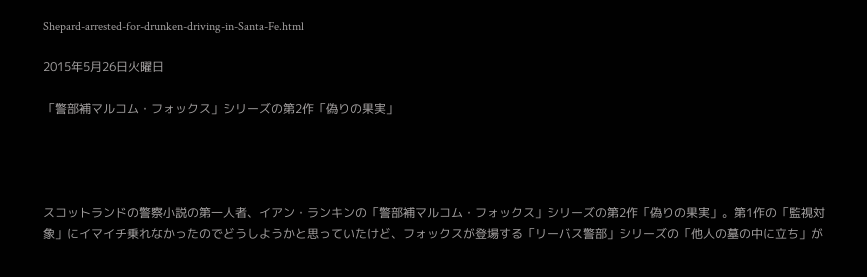Shepard-arrested-for-drunken-driving-in-Santa-Fe.html

2015年5月26日火曜日

「警部補マルコム・フォックス」シリーズの第2作「偽りの果実」




スコットランドの警察小説の第一人者、イアン・ランキンの「警部補マルコム・フォックス」シリーズの第2作「偽りの果実」。第1作の「監視対象」にイマイチ乗れなかったのでどうしようかと思っていたけど、フォックスが登場する「リーバス警部」シリーズの「他人の墓の中に立ち」が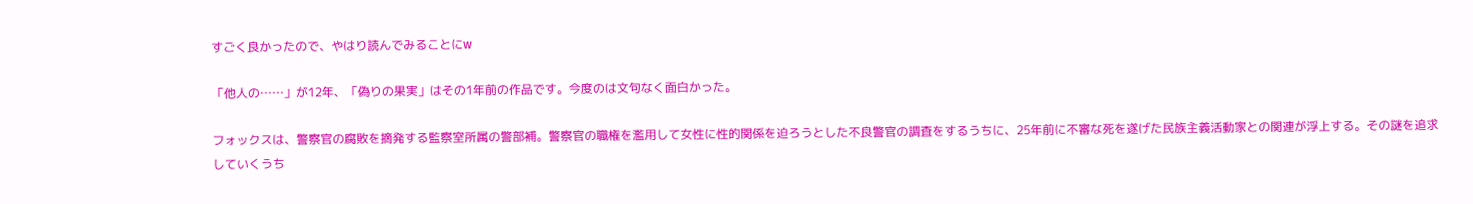すごく良かったので、やはり読んでみることにw

「他人の……」が12年、「偽りの果実」はその1年前の作品です。今度のは文句なく面白かった。

フォックスは、警察官の腐敗を摘発する監察室所属の警部補。警察官の職権を濫用して女性に性的関係を迫ろうとした不良警官の調査をするうちに、25年前に不審な死を遂げた民族主義活動家との関連が浮上する。その謎を追求していくうち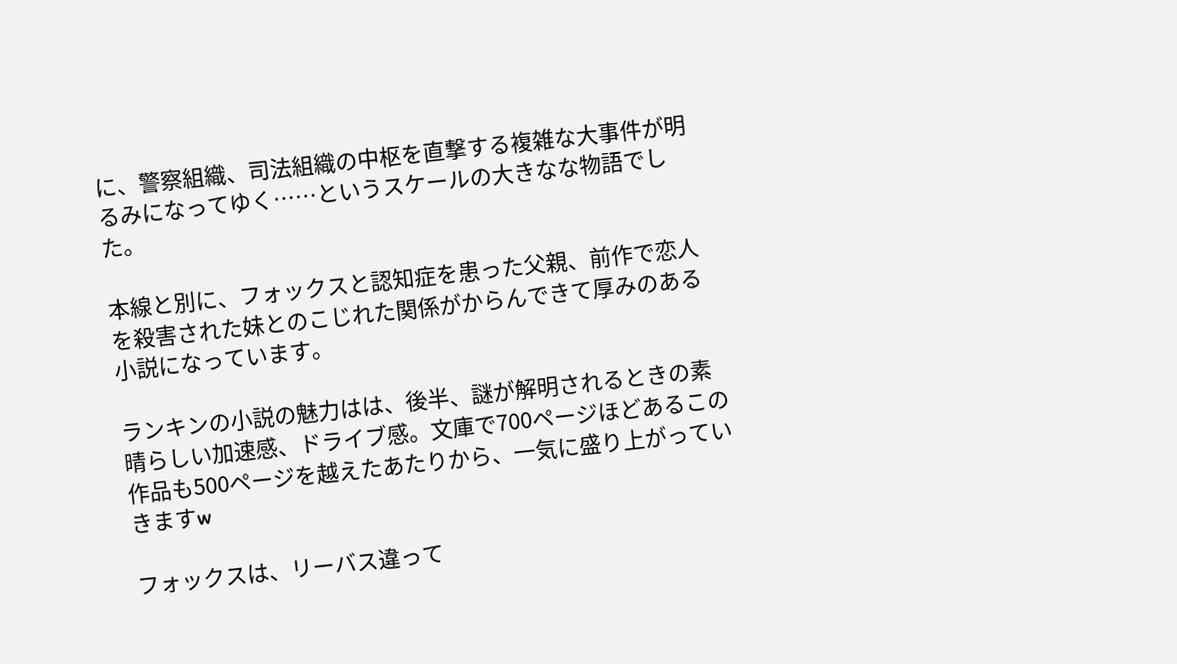に、警察組織、司法組織の中枢を直撃する複雑な大事件が明るみになってゆく……というスケールの大きなな物語でした。

本線と別に、フォックスと認知症を患った父親、前作で恋人を殺害された妹とのこじれた関係がからんできて厚みのある小説になっています。

ランキンの小説の魅力はは、後半、謎が解明されるときの素晴らしい加速感、ドライブ感。文庫で700ページほどあるこの作品も500ページを越えたあたりから、一気に盛り上がっていきますw

フォックスは、リーバス違って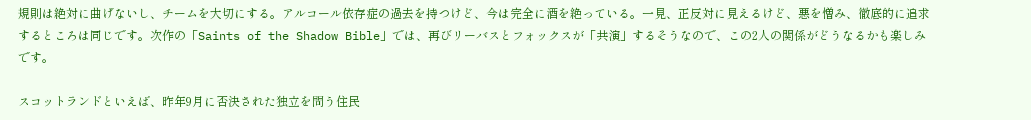規則は絶対に曲げないし、チームを大切にする。アルコール依存症の過去を持つけど、今は完全に酒を絶っている。一見、正反対に見えるけど、悪を憎み、徹底的に追求するところは同じです。次作の「Saints of the Shadow Bible」では、再びリーバスとフォックスが「共演」するそうなので、この2人の関係がどうなるかも楽しみです。

スコットランドといえば、昨年9月に否決された独立を問う住民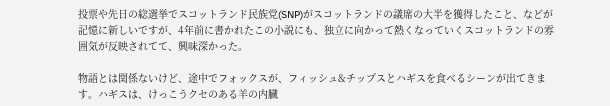投票や先日の総選挙でスコットランド民族党(SNP)がスコットランドの議席の大半を獲得したこと、などが記憶に新しいですが、4年前に書かれたこの小説にも、独立に向かって熱くなっていくスコットランドの雰囲気が反映されてて、興味深かった。

物語とは関係ないけど、途中でフォックスが、フィッシュ&チップスとハギスを食べるシーンが出てきます。ハギスは、けっこうクセのある羊の内臓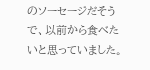のソーセージだそうで、以前から食べたいと思っていました。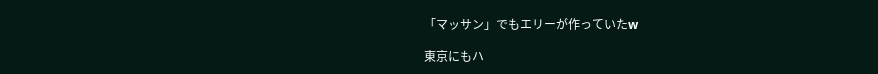「マッサン」でもエリーが作っていたw

東京にもハ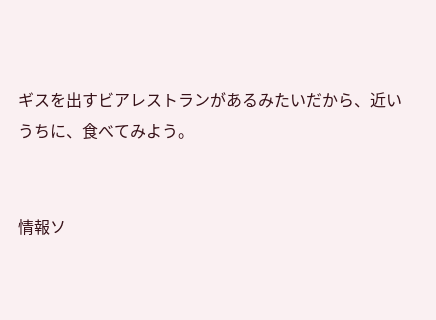ギスを出すビアレストランがあるみたいだから、近いうちに、食べてみよう。


情報ソ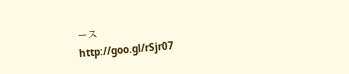ース
http://goo.gl/rSjr07